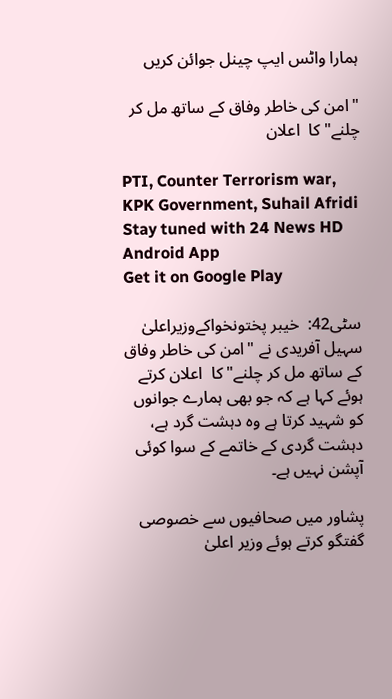ہمارا واٹس ایپ چینل جوائن کریں

"امن کی خاطر وفاق کے ساتھ مل کر چلنے" کا  اعلان

PTI, Counter Terrorism war, KPK Government, Suhail Afridi
Stay tuned with 24 News HD Android App
Get it on Google Play

سٹی42:  خیبر پختونخواکےوزیراعلیٰ سہیل آفریدی نے "امن کی خاطر وفاق کے ساتھ مل کر چلنے" کا  اعلان کرتے ہوئے کہا ہے کہ جو بھی ہمارے جوانوں کو شہید کرتا ہے وہ دہشت گرد ہے، دہشت گردی کے خاتمے کے سوا کوئی آپشن نہیں ہے۔

پشاور میں صحافیوں سے خصوصی گفتگو کرتے ہوئے وزیر اعلیٰ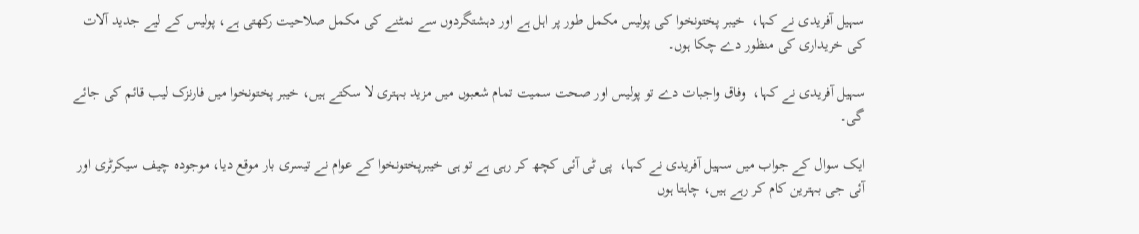سہیل آفریدی نے کہا،  خیبر پختونخوا کی پولیس مکمل طور پر اہل ہے اور دہشتگردوں سے نمٹنے کی مکمل صلاحیت رکھتی ہے، پولیس کے لیے جدید آلات کی خریداری کی منظور دے چکا ہوں۔

سہیل آفریدی نے کہا،  وفاق واجبات دے تو پولیس اور صحت سمیت تمام شعبوں میں مزید بہتری لا سکتے ہیں، خیبر پختونخوا میں فارنزک لیب قائم کی جائے گی۔

ایک سوال کے جواب میں سہیل آفریدی نے کہا،  پی ٹی آئی کچھ کر رہی ہے تو ہی خیبرپختونخوا کے عوام نے تیسری بار موقع دیا، موجودہ چیف سیکرٹری اور آئی جی بہترین کام کر رہے ہیں، چاہتا ہوں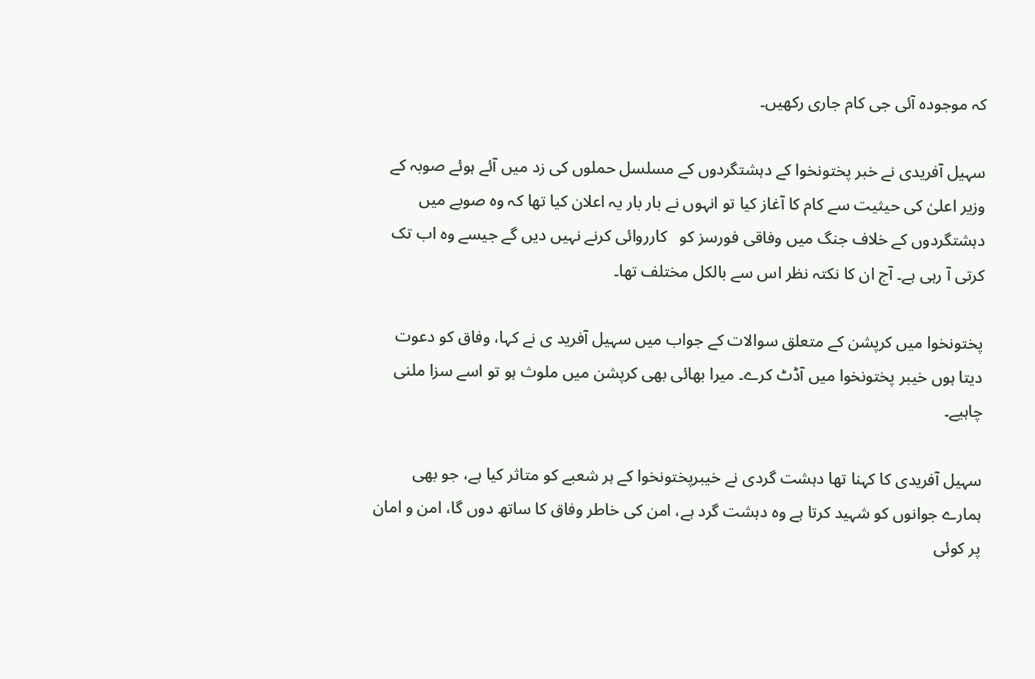کہ موجودہ آئی جی کام جاری رکھیں۔

سہیل آفریدی نے خبر پختونخوا کے دہشتگردوں کے مسلسل حملوں کی زد میں آئے ہوئے صوبہ کے وزیر اعلیٰ کی حیثیت سے کام کا آغاز کیا تو انہوں نے بار بار یہ اعلان کیا تھا کہ وہ صوبے میں دہشتگردوں کے خلاف جنگ میں وفاقی فورسز کو   کارروائی کرنے نہیں دیں گے جیسے وہ اب تک کرتی آ رہی ہے۔ آج ان کا نکتہ نظر اس سے بالکل مختلف تھا۔

پختونخوا میں کرپشن کے متعلق سوالات کے جواب میں سہیل آفرید ی نے کہا، وفاق کو دعوت دیتا ہوں خیبر پختونخوا میں آڈٹ کرے۔ میرا بھائی بھی کرپشن میں ملوث ہو تو اسے سزا ملنی چاہیے۔

سہیل آفریدی کا کہنا تھا دہشت گردی نے خیبرپختونخوا کے ہر شعبے کو متاثر کیا ہے، جو بھی ہمارے جوانوں کو شہید کرتا ہے وہ دہشت گرد ہے، امن کی خاطر وفاق کا ساتھ دوں گا، امن و امان پر کوئی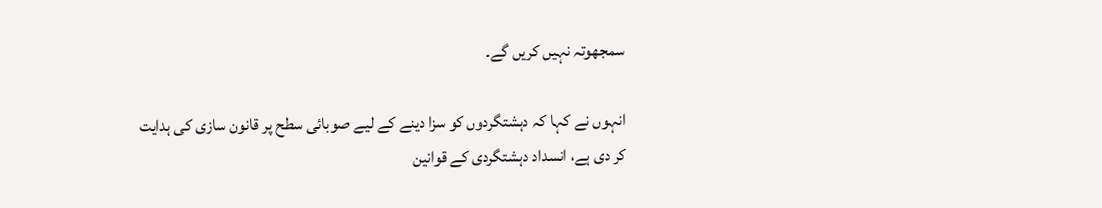سمجھوتہ نہیں کریں گے۔

انہوں نے کہا کہ دہشتگردوں کو سزا دینے کے لیے صوبائی سطح پر قانون سازی کی ہدایت کر دی ہے، انسداد دہشتگردی کے قوانین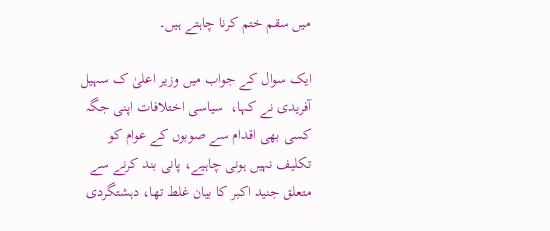میں سقم ختم کرنا چاہتے ہیں۔

ایک سوال کے جواب میں وزیر اعلیٰ ک سہیل آفریدی نے کہا،  سیاسی اختلافات اپنی جگہ کسی بھی اقدام سے صوبوں کے عوام کو تکلیف نہیں ہونی چاہیے، پانی بند کرنے سے متعلق جنید اکبر کا بیان غلط تھا، دہشتگردی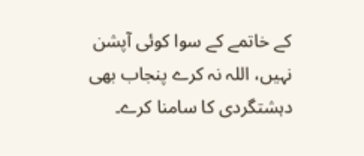کے خاتمے کے سوا کوئی آپشن نہیں، اللہ نہ کرے پنجاب بھی دہشتگردی کا سامنا کرے۔